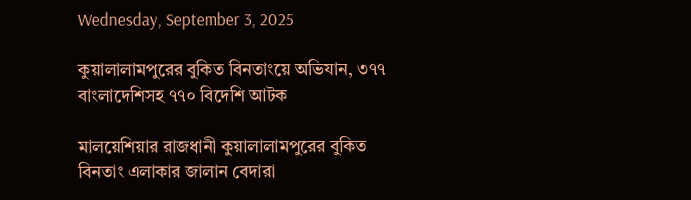Wednesday, September 3, 2025

কুয়ালালামপুরের বুকিত বিনতাংয়ে অভিযান, ৩৭৭ বাংলাদেশিসহ ৭৭০ বিদেশি আটক

মালয়েশিয়ার রাজধানী কুয়ালালামপুরের বুকিত বিনতাং এলাকার জালান বেদারা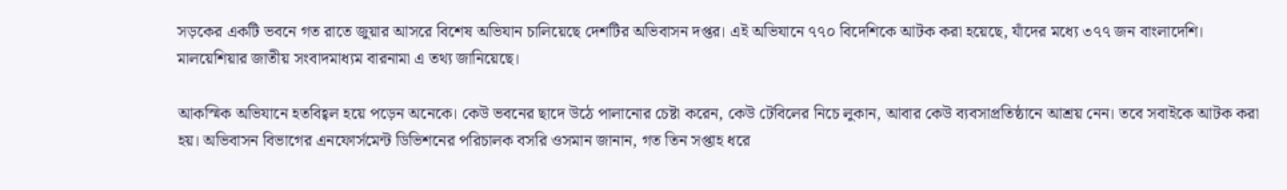সড়কের একটি ভবনে গত রাতে জুয়ার আসরে বিশেষ অভিযান চালিয়েছে দেশটির অভিবাসন দপ্তর। এই অভিযানে ৭৭০ বিদেশিকে আটক করা হয়েছে, যাঁদের মধ্যে ৩৭৭ জন বাংলাদেশি। মালয়েশিয়ার জাতীয় সংবাদমাধ্যম বারনামা এ তথ্য জানিয়েছে।

আকস্মিক অভিযানে হতবিহ্বল হয়ে পড়েন অনেকে। কেউ ভবনের ছাদে উঠে পালানোর চেষ্টা করেন, কেউ টেবিলের নিচে লুকান, আবার কেউ ব্যবসাপ্রতিষ্ঠানে আশ্রয় নেন। তবে সবাইকে আটক করা হয়। অভিবাসন বিভাগের এনফোর্সমেন্ট ডিভিশনের পরিচালক বসরি ওসমান জানান, গত তিন সপ্তাহ ধরে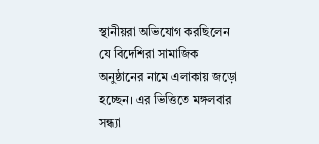স্থানীয়রা অভিযোগ করছিলেন যে বিদেশিরা সামাজিক অনুষ্ঠানের নামে এলাকায় জড়ো হচ্ছেন। এর ভিত্তিতে মঙ্গলবার সন্ধ্যা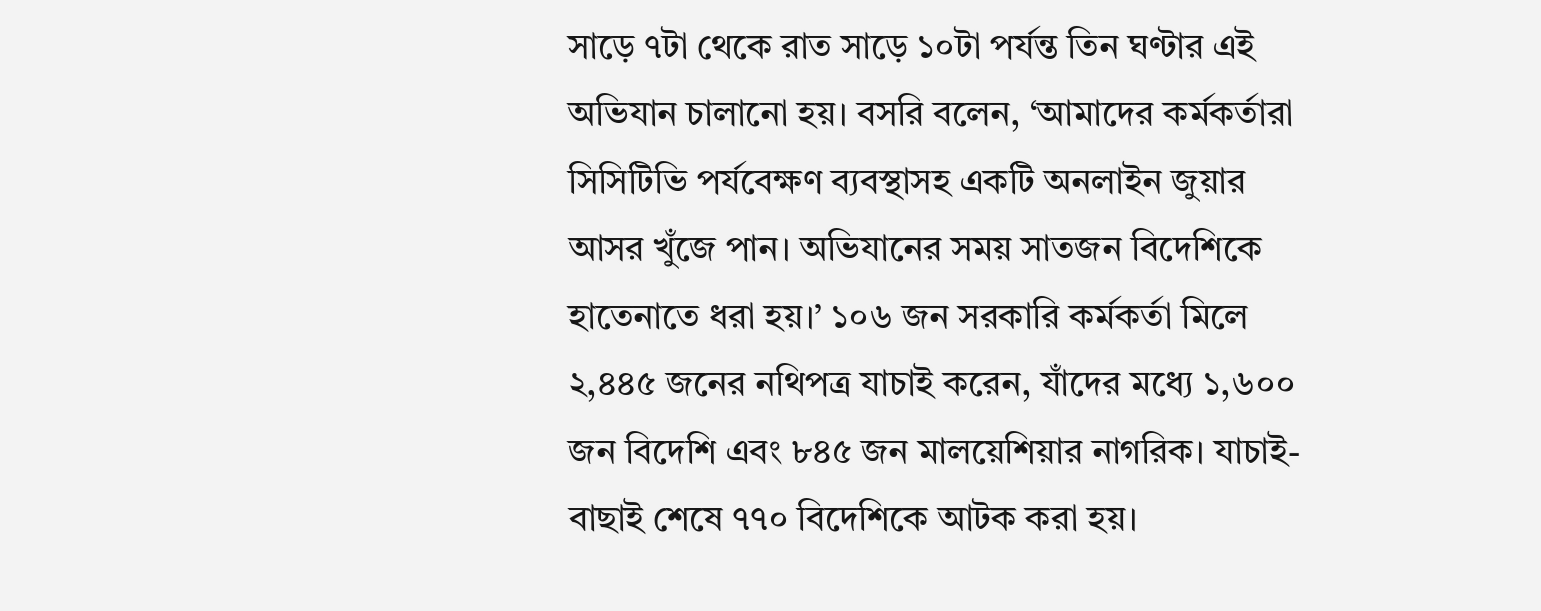সাড়ে ৭টা থেকে রাত সাড়ে ১০টা পর্যন্ত তিন ঘণ্টার এই অভিযান চালানো হয়। বসরি বলেন, ‘আমাদের কর্মকর্তারা সিসিটিভি পর্যবেক্ষণ ব্যবস্থাসহ একটি অনলাইন জুয়ার আসর খুঁজে পান। অভিযানের সময় সাতজন বিদেশিকে হাতেনাতে ধরা হয়।’ ১০৬ জন সরকারি কর্মকর্তা মিলে ২,৪৪৫ জনের নথিপত্র যাচাই করেন, যাঁদের মধ্যে ১,৬০০ জন বিদেশি এবং ৮৪৫ জন মালয়েশিয়ার নাগরিক। যাচাই-বাছাই শেষে ৭৭০ বিদেশিকে আটক করা হয়।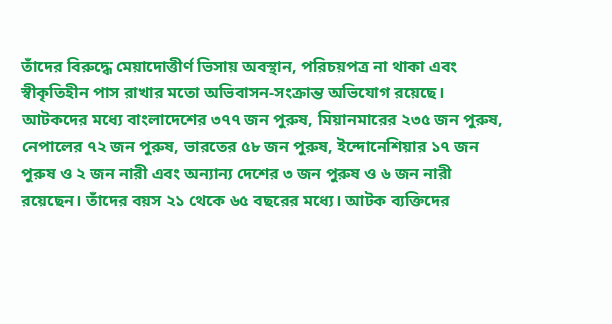তাঁদের বিরুদ্ধে মেয়াদোত্তীর্ণ ভিসায় অবস্থান, পরিচয়পত্র না থাকা এবং স্বীকৃতিহীন পাস রাখার মতো অভিবাসন-সংক্রান্ত অভিযোগ রয়েছে। আটকদের মধ্যে বাংলাদেশের ৩৭৭ জন পুরুষ, মিয়ানমারের ২৩৫ জন পুরুষ, নেপালের ৭২ জন পুরুষ, ভারতের ৫৮ জন পুরুষ, ইন্দোনেশিয়ার ১৭ জন পুরুষ ও ২ জন নারী এবং অন্যান্য দেশের ৩ জন পুরুষ ও ৬ জন নারী রয়েছেন। তাঁদের বয়স ২১ থেকে ৬৫ বছরের মধ্যে। আটক ব্যক্তিদের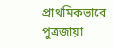প্রাথমিকভাবে পুত্রজায়া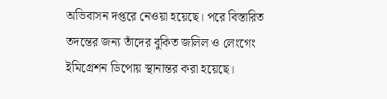অভিবাসন দপ্তরে নেওয়া হয়েছে। পরে বিস্তারিত তদন্তের জন্য তাঁদের বুকিত জলিল ও লেংগেং ইমিগ্রেশন ডিপোয় স্থানান্তর করা হয়েছে।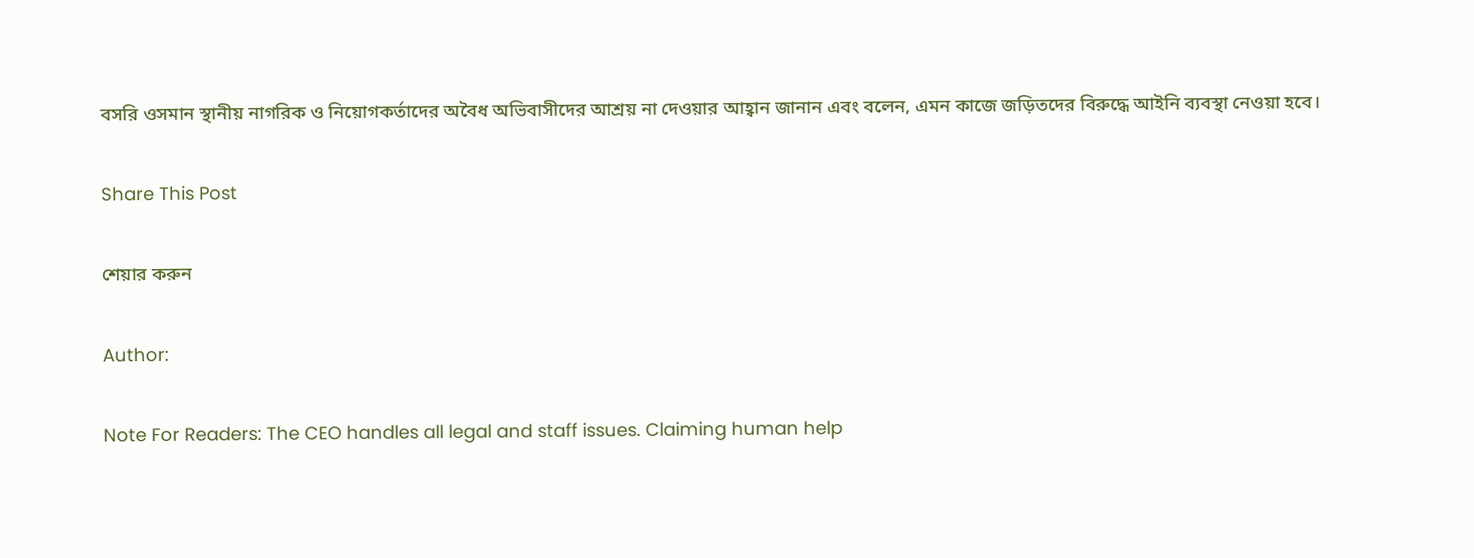বসরি ওসমান স্থানীয় নাগরিক ও নিয়োগকর্তাদের অবৈধ অভিবাসীদের আশ্রয় না দেওয়ার আহ্বান জানান এবং বলেন, এমন কাজে জড়িতদের বিরুদ্ধে আইনি ব্যবস্থা নেওয়া হবে।

Share This Post

শেয়ার করুন

Author:

Note For Readers: The CEO handles all legal and staff issues. Claiming human help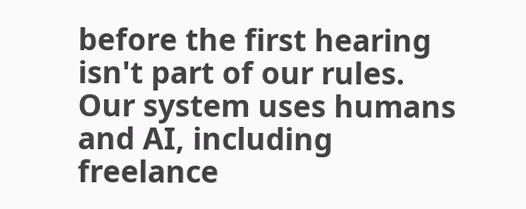before the first hearing isn't part of our rules. Our system uses humans and AI, including freelance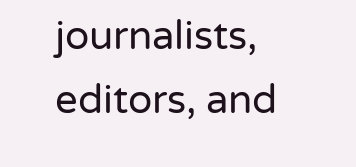journalists, editors, and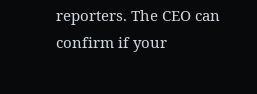reporters. The CEO can confirm if your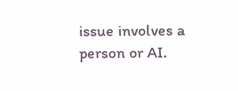issue involves a person or AI.